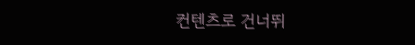컨텐츠로 건너뛰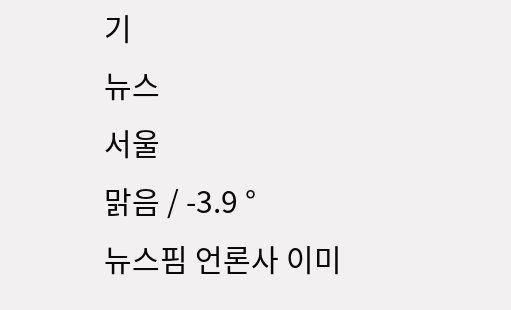기
뉴스
서울
맑음 / -3.9 °
뉴스핌 언론사 이미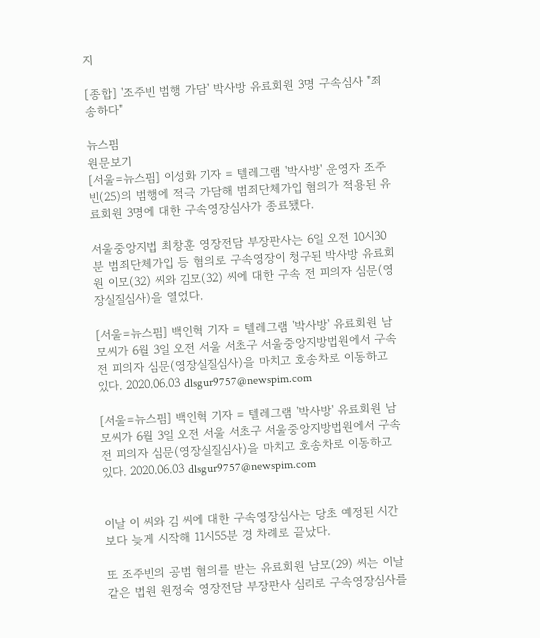지

[종합] '조주빈 범행 가담' 박사방 유료회원 3명 구속심사 "죄송하다"

뉴스핌
원문보기
[서울=뉴스핌] 이성화 기자 = 텔레그램 '박사방' 운영자 조주빈(25)의 범행에 적극 가담해 범죄단체가입 혐의가 적용된 유료회원 3명에 대한 구속영장심사가 종료됐다.

서울중앙지법 최창훈 영장전담 부장판사는 6일 오전 10시30분 범죄단체가입 등 혐의로 구속영장이 청구된 박사방 유료회원 이모(32) 씨와 김모(32) 씨에 대한 구속 전 피의자 심문(영장실질심사)을 열었다.

[서울=뉴스핌] 백인혁 기자 = 텔레그램 '박사방' 유료회원 남모씨가 6월 3일 오전 서울 서초구 서울중앙지방법원에서 구속 전 피의자 심문(영장실질심사)을 마치고 호송차로 이동하고 있다. 2020.06.03 dlsgur9757@newspim.com

[서울=뉴스핌] 백인혁 기자 = 텔레그램 '박사방' 유료회원 남모씨가 6월 3일 오전 서울 서초구 서울중앙지방법원에서 구속 전 피의자 심문(영장실질심사)을 마치고 호송차로 이동하고 있다. 2020.06.03 dlsgur9757@newspim.com


이날 이 씨와 김 씨에 대한 구속영장심사는 당초 예정된 시간보다 늦게 시작해 11시55분 경 차례로 끝났다.

또 조주빈의 공범 혐의를 받는 유료회원 남모(29) 씨는 이날 같은 법원 원정숙 영장전담 부장판사 심리로 구속영장심사를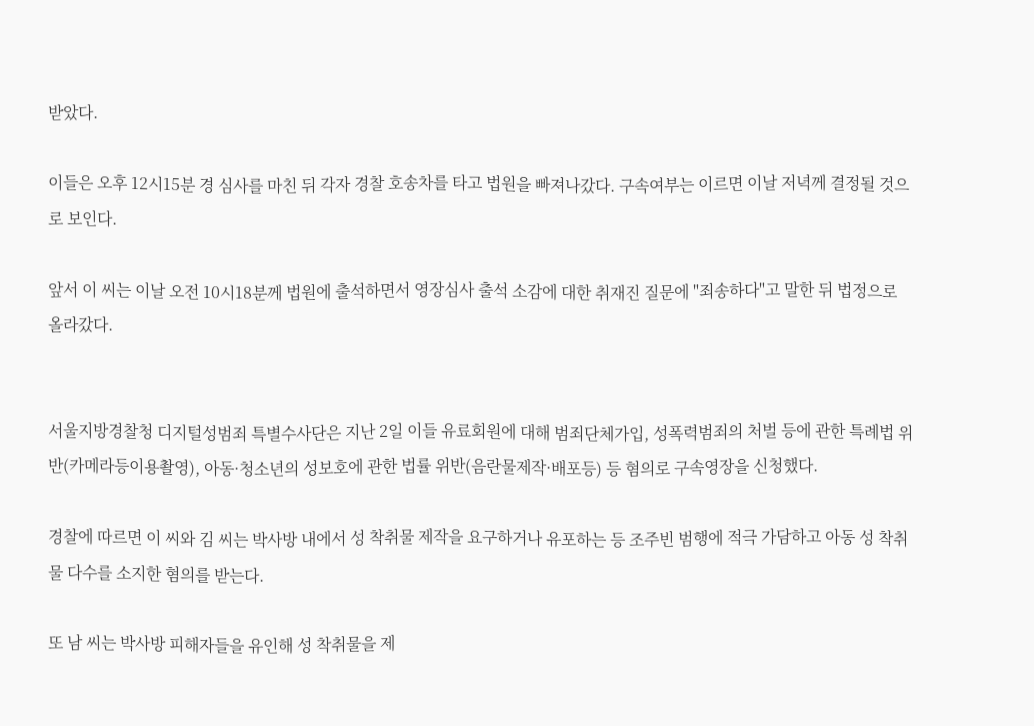받았다.

이들은 오후 12시15분 경 심사를 마친 뒤 각자 경찰 호송차를 타고 법원을 빠져나갔다. 구속여부는 이르면 이날 저녁께 결정될 것으로 보인다.

앞서 이 씨는 이날 오전 10시18분께 법원에 출석하면서 영장심사 출석 소감에 대한 취재진 질문에 "죄송하다"고 말한 뒤 법정으로 올라갔다.


서울지방경찰청 디지털성범죄 특별수사단은 지난 2일 이들 유료회원에 대해 범죄단체가입, 성폭력범죄의 처벌 등에 관한 특례법 위반(카메라등이용촬영), 아동·청소년의 성보호에 관한 법률 위반(음란물제작·배포등) 등 혐의로 구속영장을 신청했다.

경찰에 따르면 이 씨와 김 씨는 박사방 내에서 성 착취물 제작을 요구하거나 유포하는 등 조주빈 범행에 적극 가담하고 아동 성 착취물 다수를 소지한 혐의를 받는다.

또 남 씨는 박사방 피해자들을 유인해 성 착취물을 제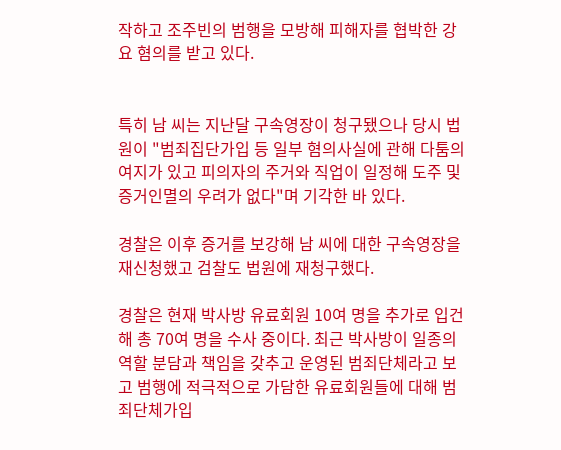작하고 조주빈의 범행을 모방해 피해자를 협박한 강요 혐의를 받고 있다.


특히 남 씨는 지난달 구속영장이 청구됐으나 당시 법원이 "범죄집단가입 등 일부 혐의사실에 관해 다툼의 여지가 있고 피의자의 주거와 직업이 일정해 도주 및 증거인멸의 우려가 없다"며 기각한 바 있다.

경찰은 이후 증거를 보강해 남 씨에 대한 구속영장을 재신청했고 검찰도 법원에 재청구했다.

경찰은 현재 박사방 유료회원 10여 명을 추가로 입건해 총 70여 명을 수사 중이다. 최근 박사방이 일종의 역할 분담과 책임을 갖추고 운영된 범죄단체라고 보고 범행에 적극적으로 가담한 유료회원들에 대해 범죄단체가입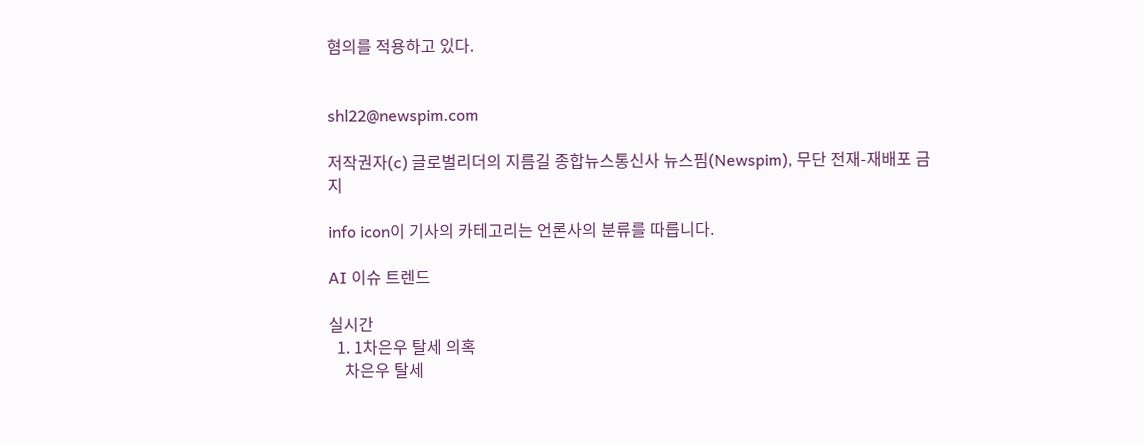혐의를 적용하고 있다.


shl22@newspim.com

저작권자(c) 글로벌리더의 지름길 종합뉴스통신사 뉴스핌(Newspim), 무단 전재-재배포 금지

info icon이 기사의 카테고리는 언론사의 분류를 따릅니다.

AI 이슈 트렌드

실시간
  1. 1차은우 탈세 의혹
    차은우 탈세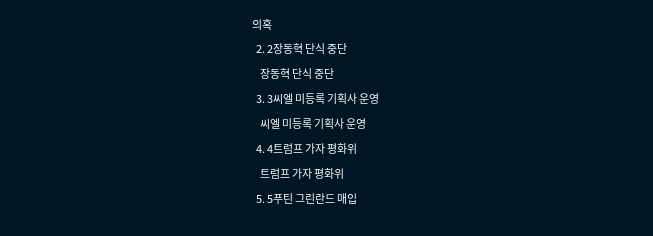의혹
  2. 2장동혁 단식 중단
    장동혁 단식 중단
  3. 3씨엘 미등록 기획사 운영
    씨엘 미등록 기획사 운영
  4. 4트럼프 가자 평화위
    트럼프 가자 평화위
  5. 5푸틴 그린란드 매입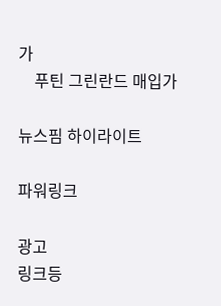가
    푸틴 그린란드 매입가

뉴스핌 하이라이트

파워링크

광고
링크등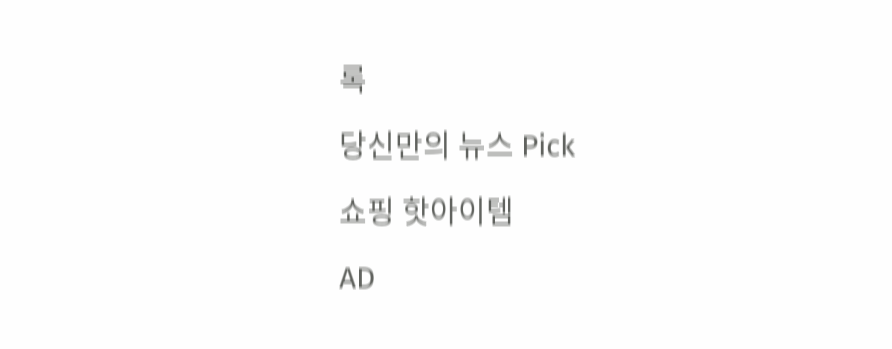록

당신만의 뉴스 Pick

쇼핑 핫아이템

AD